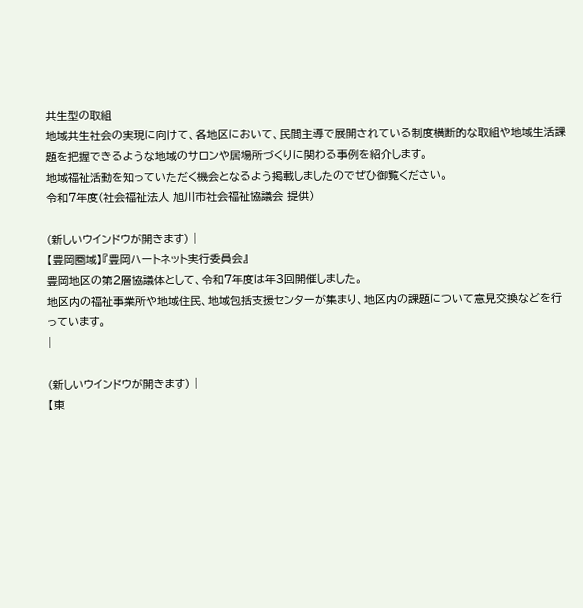共生型の取組
地域共生社会の実現に向けて、各地区において、民間主導で展開されている制度横断的な取組や地域生活課題を把握できるような地域のサロンや居場所づくりに関わる事例を紹介します。
地域福祉活動を知っていただく機会となるよう掲載しましたのでぜひ御覧ください。
令和7年度(社会福祉法人 旭川市社会福祉協議会 提供)

(新しいウインドウが開きます) |
【豊岡圏域】『豊岡ハートネット実行委員会』
豊岡地区の第2層協議体として、令和7年度は年3回開催しました。
地区内の福祉事業所や地域住民、地域包括支援センターが集まり、地区内の課題について意見交換などを行っています。
|

(新しいウインドウが開きます) |
【東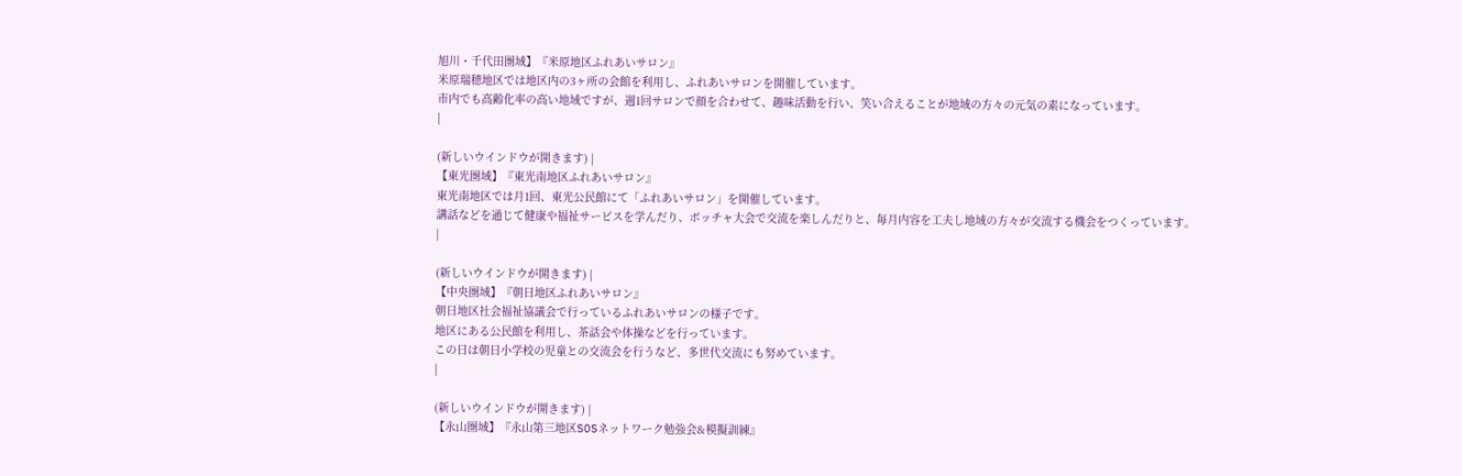旭川・千代田圏域】『米原地区ふれあいサロン』
米原瑞穂地区では地区内の3ヶ所の会館を利用し、ふれあいサロンを開催しています。
市内でも高齢化率の高い地域ですが、週1回サロンで顔を合わせて、趣味活動を行い、笑い合えることが地域の方々の元気の素になっています。
|

(新しいウインドウが開きます) |
【東光圏域】『東光南地区ふれあいサロン』
東光南地区では月1回、東光公民館にて「ふれあいサロン」を開催しています。
講話などを通じて健康や福祉サービスを学んだり、ボッチャ大会で交流を楽しんだりと、毎月内容を工夫し地域の方々が交流する機会をつくっています。
|

(新しいウインドウが開きます) |
【中央圏域】『朝日地区ふれあいサロン』
朝日地区社会福祉協議会で行っているふれあいサロンの様子です。
地区にある公民館を利用し、茶話会や体操などを行っています。
この日は朝日小学校の児童との交流会を行うなど、多世代交流にも努めています。
|

(新しいウインドウが開きます) |
【永山圏域】『永山第三地区SOSネットワーク勉強会&模擬訓練』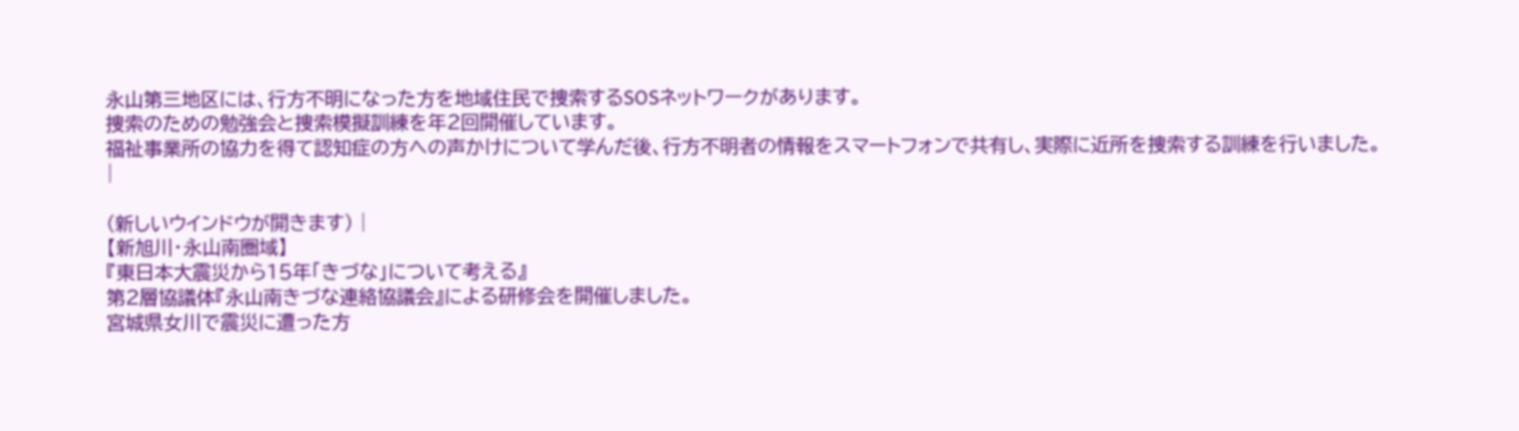永山第三地区には、行方不明になった方を地域住民で捜索するSOSネットワークがあります。
捜索のための勉強会と捜索模擬訓練を年2回開催しています。
福祉事業所の協力を得て認知症の方への声かけについて学んだ後、行方不明者の情報をスマートフォンで共有し、実際に近所を捜索する訓練を行いました。
|

(新しいウインドウが開きます) |
【新旭川・永山南圏域】
『東日本大震災から15年「きづな」について考える』
第2層協議体『永山南きづな連絡協議会』による研修会を開催しました。
宮城県女川で震災に遭った方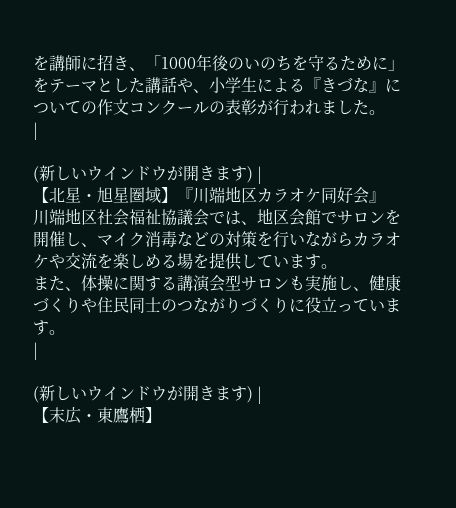を講師に招き、「1000年後のいのちを守るために」をテーマとした講話や、小学生による『きづな』についての作文コンクールの表彰が行われました。
|

(新しいウインドウが開きます) |
【北星・旭星圏域】『川端地区カラオケ同好会』
川端地区社会福祉協議会では、地区会館でサロンを開催し、マイク消毒などの対策を行いながらカラオケや交流を楽しめる場を提供しています。
また、体操に関する講演会型サロンも実施し、健康づくりや住民同士のつながりづくりに役立っています。
|

(新しいウインドウが開きます) |
【末広・東鷹栖】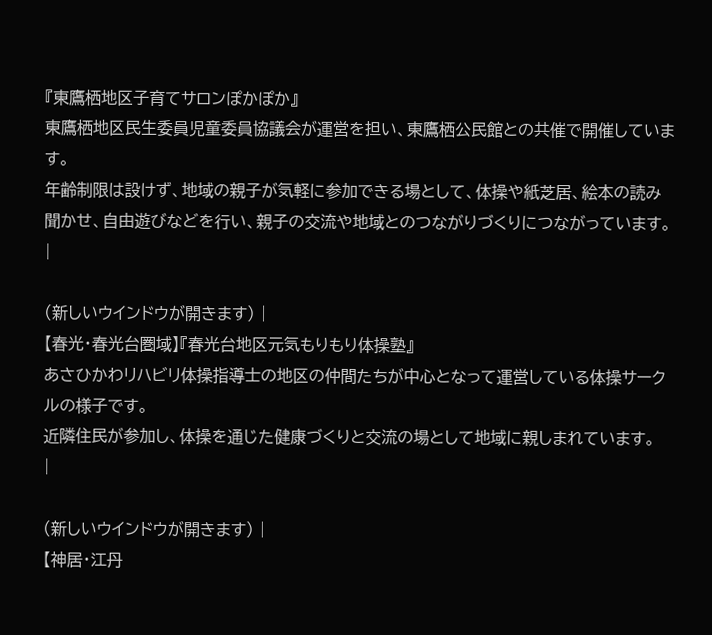『東鷹栖地区子育てサロンぽかぽか』
東鷹栖地区民生委員児童委員協議会が運営を担い、東鷹栖公民館との共催で開催しています。
年齢制限は設けず、地域の親子が気軽に参加できる場として、体操や紙芝居、絵本の読み聞かせ、自由遊びなどを行い、親子の交流や地域とのつながりづくりにつながっています。
|

(新しいウインドウが開きます) |
【春光・春光台圏域】『春光台地区元気もりもり体操塾』
あさひかわリハビリ体操指導士の地区の仲間たちが中心となって運営している体操サークルの様子です。
近隣住民が参加し、体操を通じた健康づくりと交流の場として地域に親しまれています。
|

(新しいウインドウが開きます) |
【神居・江丹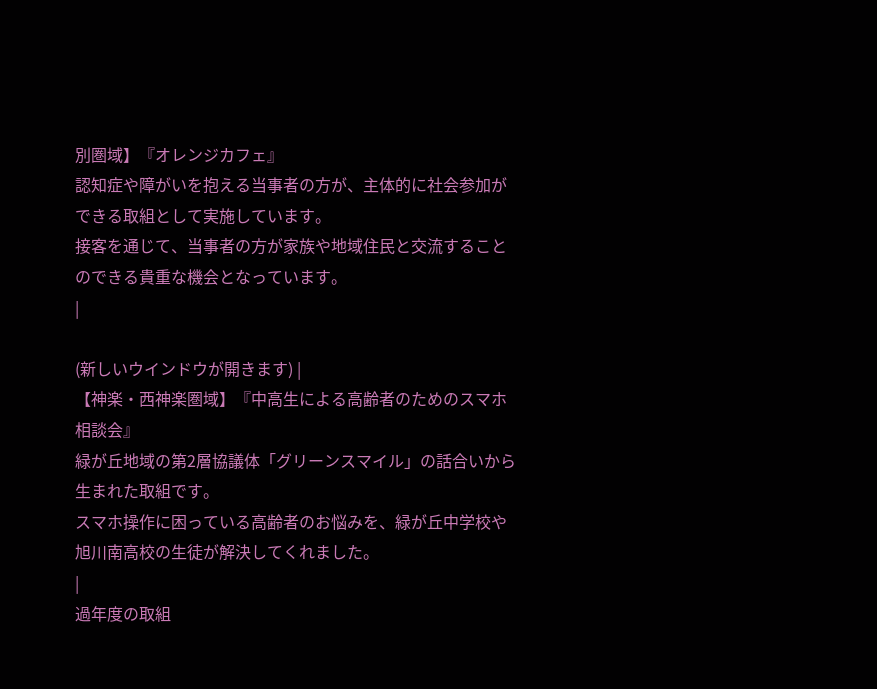別圏域】『オレンジカフェ』
認知症や障がいを抱える当事者の方が、主体的に社会参加ができる取組として実施しています。
接客を通じて、当事者の方が家族や地域住民と交流することのできる貴重な機会となっています。
|

(新しいウインドウが開きます) |
【神楽・西神楽圏域】『中高生による高齢者のためのスマホ相談会』
緑が丘地域の第2層協議体「グリーンスマイル」の話合いから生まれた取組です。
スマホ操作に困っている高齢者のお悩みを、緑が丘中学校や旭川南高校の生徒が解決してくれました。
|
過年度の取組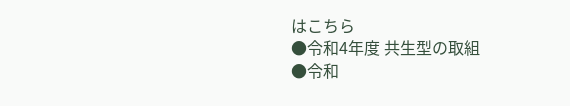はこちら
●令和4年度 共生型の取組
●令和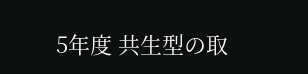5年度 共生型の取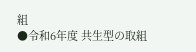組
●令和6年度 共生型の取組